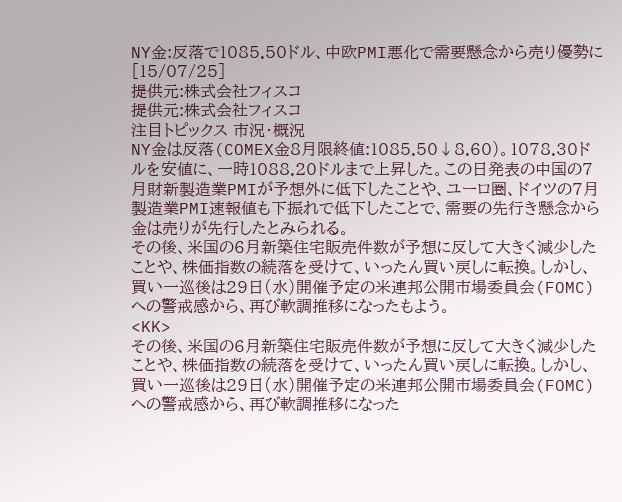NY金:反落で1085.50ドル、中欧PMI悪化で需要懸念から売り優勢に
[15/07/25]
提供元:株式会社フィスコ
提供元:株式会社フィスコ
注目トピックス 市況・概況
NY金は反落(COMEX金8月限終値:1085.50↓8.60)。1078.30ドルを安値に、一時1088.20ドルまで上昇した。この日発表の中国の7月財新製造業PMIが予想外に低下したことや、ユーロ圏、ドイツの7月製造業PMI速報値も下振れで低下したことで、需要の先行き懸念から金は売りが先行したとみられる。
その後、米国の6月新築住宅販売件数が予想に反して大きく減少したことや、株価指数の続落を受けて、いったん買い戻しに転換。しかし、買い一巡後は29日(水)開催予定の米連邦公開市場委員会(FOMC)への警戒感から、再び軟調推移になったもよう。
<KK>
その後、米国の6月新築住宅販売件数が予想に反して大きく減少したことや、株価指数の続落を受けて、いったん買い戻しに転換。しかし、買い一巡後は29日(水)開催予定の米連邦公開市場委員会(FOMC)への警戒感から、再び軟調推移になった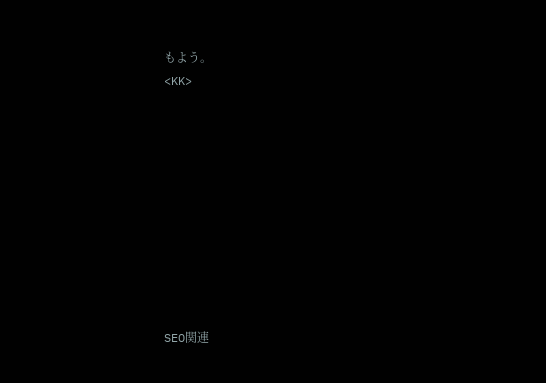もよう。
<KK>










SEO関連